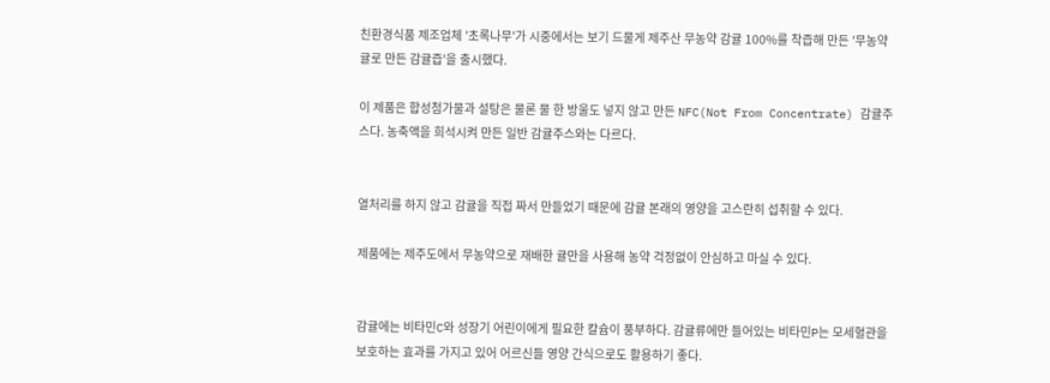친환경식품 제조업체 '초록나무'가 시중에서는 보기 드물게 제주산 무농약 감귤 100%를 착즙해 만든 '무농약 귤로 만든 감귤즙'을 출시했다.

이 제품은 합성첨가물과 설탕은 물론 물 한 방울도 넣지 않고 만든 NFC(Not From Concentrate) 감귤주스다. 농축액을 희석시켜 만든 일반 감귤주스와는 다르다.


열처리를 하지 않고 감귤을 직접 짜서 만들었기 때문에 감귤 본래의 영양을 고스란히 섭취할 수 있다.

제품에는 제주도에서 무농약으로 재배한 귤만을 사용해 농약 걱정없이 안심하고 마실 수 있다.


감귤에는 비타민C와 성장기 어린이에게 필요한 칼슘이 풍부하다. 감귤류에만 들어있는 비타민P는 모세혈관을 보호하는 효과를 가지고 있어 어르신들 영양 간식으로도 활용하기 좋다.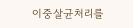이중살균처리를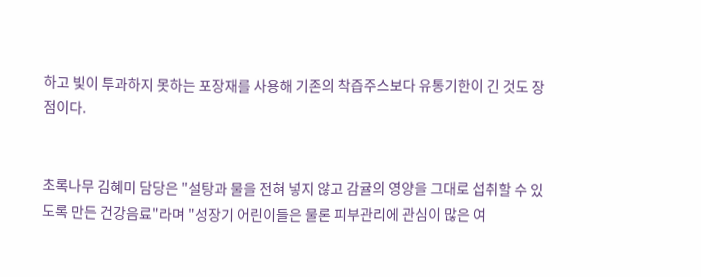하고 빛이 투과하지 못하는 포장재를 사용해 기존의 착즙주스보다 유통기한이 긴 것도 장점이다.


초록나무 김혜미 담당은 "설탕과 물을 전혀 넣지 않고 감귤의 영양을 그대로 섭취할 수 있도록 만든 건강음료"라며 "성장기 어린이들은 물론 피부관리에 관심이 많은 여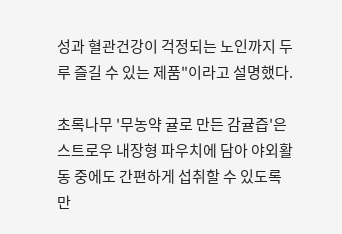성과 혈관건강이 걱정되는 노인까지 두루 즐길 수 있는 제품"이라고 설명했다.

초록나무 '무농약 귤로 만든 감귤즙'은 스트로우 내장형 파우치에 담아 야외활동 중에도 간편하게 섭취할 수 있도록 만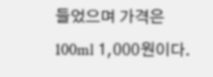들었으며 가격은 100ml 1,000원이다.